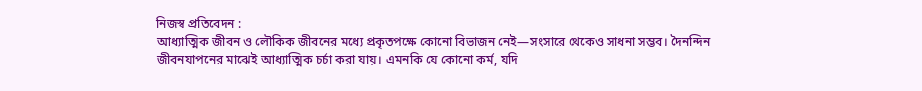নিজস্ব প্রতিবেদন :
আধ্যাত্মিক জীবন ও লৌকিক জীবনের মধ্যে প্রকৃতপক্ষে কোনো বিভাজন নেই—সংসারে থেকেও সাধনা সম্ভব। দৈনন্দিন জীবনযাপনের মাঝেই আধ্যাত্মিক চর্চা করা যায়। এমনকি যে কোনো কর্ম, যদি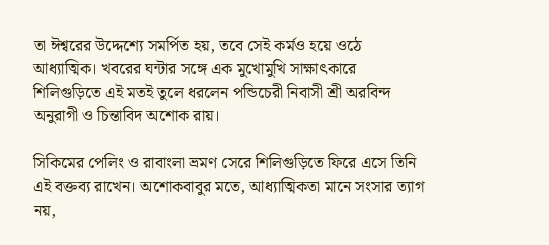তা ঈশ্বরের উদ্দেশ্যে সমর্পিত হয়, তবে সেই কর্মও হয়ে ওঠে আধ্যাত্মিক। খবরের ঘন্টার সঙ্গে এক মুখোমুখি সাক্ষাৎকারে শিলিগুড়িতে এই মতই তুলে ধরলেন পন্ডিচেরী নিবাসী শ্রী অরবিন্দ অনুরাগী ও চিন্তাবিদ অশোক রায়।

সিকিমের পেলিং ও রাবাংলা ভ্রমণ সেরে শিলিগুড়িতে ফিরে এসে তিনি এই বক্তব্য রাখেন। অশোকবাবুর মতে, আধ্যাত্মিকতা মানে সংসার ত্যাগ নয়,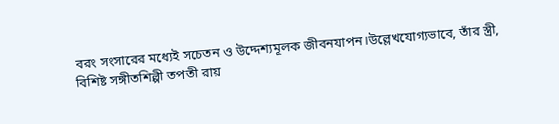বরং সংসারের মধ্যেই সচেতন ও উদ্দেশ্যমূলক জীবনযাপন।উল্লেখযোগ্যভাবে, তাঁর স্ত্রী, বিশিষ্ট সঙ্গীতশিল্পী তপতী রায়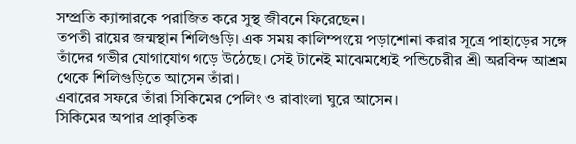সম্প্রতি ক্যান্সারকে পরাজিত করে সুস্থ জীবনে ফিরেছেন।
তপতী রায়ের জন্মস্থান শিলিগুড়ি। এক সময় কালিম্পংয়ে পড়াশোনা করার সূত্রে পাহাড়ের সঙ্গে তাঁদের গভীর যোগাযোগ গড়ে উঠেছে। সেই টানেই মাঝেমধ্যেই পন্ডিচেরীর শ্রী অরবিন্দ আশ্রম থেকে শিলিগুড়িতে আসেন তাঁরা।
এবারের সফরে তাঁরা সিকিমের পেলিং ও রাবাংলা ঘুরে আসেন।
সিকিমের অপার প্রাকৃতিক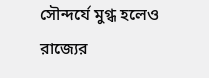সৌন্দর্যে মুগ্ধ হলেও রাজ্যের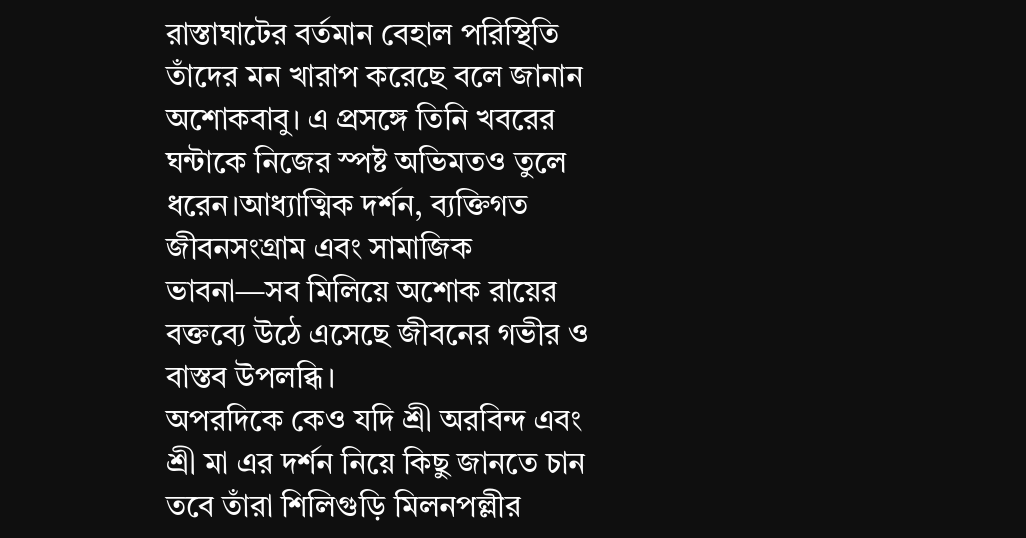রাস্তাঘাটের বর্তমান বেহাল পরিস্থিতি তাঁদের মন খারাপ করেছে বলে জানান অশোকবাবু। এ প্রসঙ্গে তিনি খবরের ঘন্টাকে নিজের স্পষ্ট অভিমতও তুলে ধরেন।আধ্যাত্মিক দর্শন, ব্যক্তিগত জীবনসংগ্রাম এবং সামাজিক ভাবনা—সব মিলিয়ে অশোক রায়ের বক্তব্যে উঠে এসেছে জীবনের গভীর ও বাস্তব উপলব্ধি।
অপরদিকে কেও যদি শ্রী অরবিন্দ এবং শ্রী মা এর দর্শন নিয়ে কিছু জানতে চান তবে তাঁরা শিলিগুড়ি মিলনপল্লীর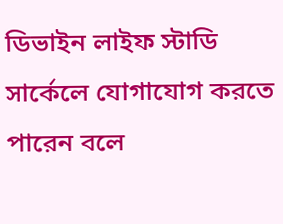ডিভাইন লাইফ স্টাডি সার্কেলে যোগাযোগ করতে পারেন বলে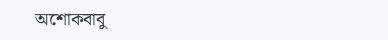অশোকবাবু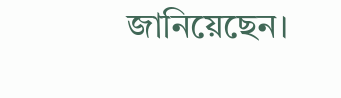জানিয়েছেন।